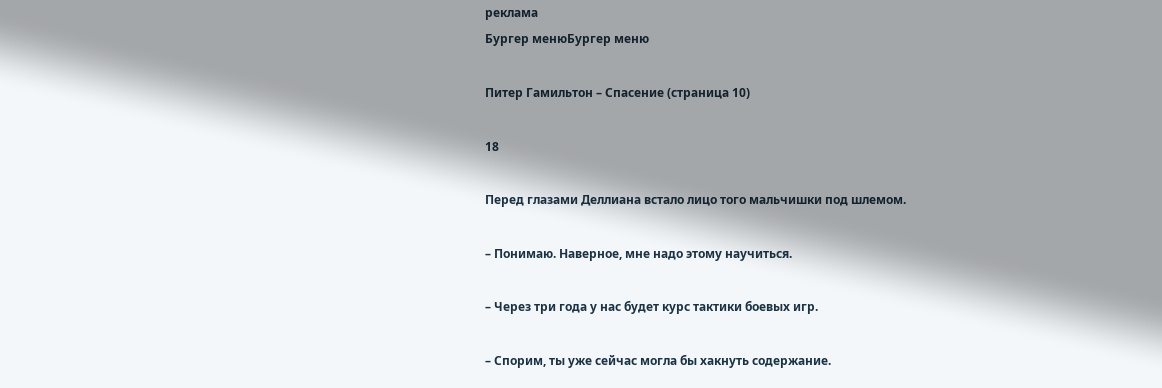реклама
Бургер менюБургер меню

Питер Гамильтон – Спасение (страница 10)

18

Перед глазами Деллиана встало лицо того мальчишки под шлемом.

– Понимаю. Наверное, мне надо этому научиться.

– Через три года у нас будет курс тактики боевых игр.

– Спорим, ты уже сейчас могла бы хакнуть содержание.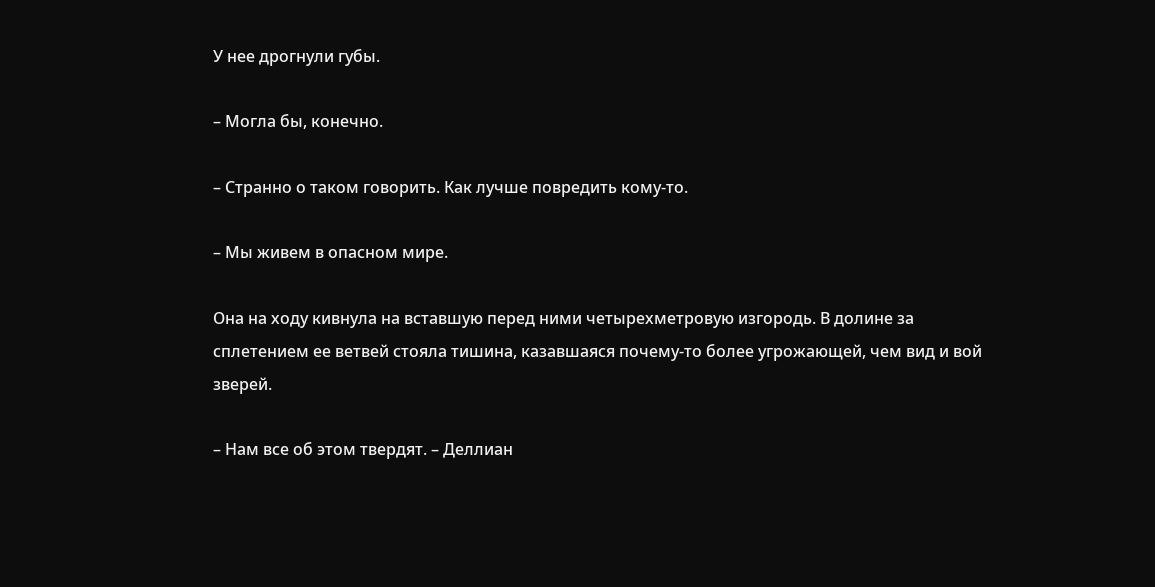У нее дрогнули губы.

– Могла бы, конечно.

– Странно о таком говорить. Как лучше повредить кому-то.

– Мы живем в опасном мире.

Она на ходу кивнула на вставшую перед ними четырехметровую изгородь. В долине за сплетением ее ветвей стояла тишина, казавшаяся почему-то более угрожающей, чем вид и вой зверей.

– Нам все об этом твердят. – Деллиан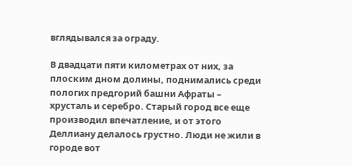вглядывался за ограду.

В двадцати пяти километрах от них, за плоским дном долины, поднимались среди пологих предгорий башни Афраты – хрусталь и серебро. Старый город все еще производил впечатление, и от этого Деллиану делалось грустно. Люди не жили в городе вот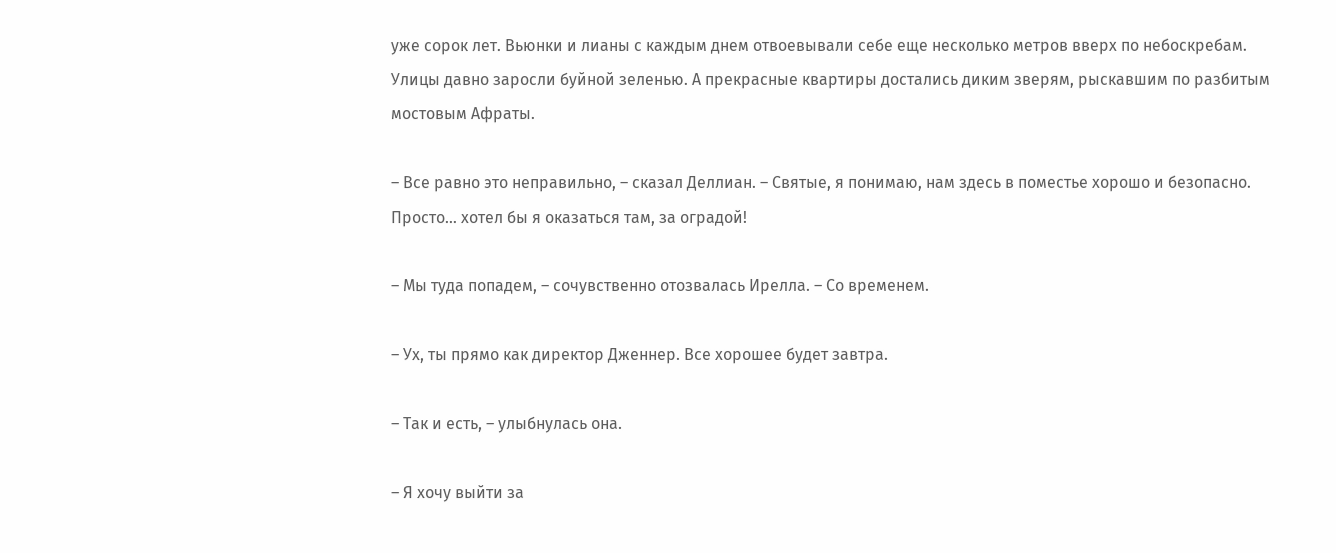уже сорок лет. Вьюнки и лианы с каждым днем отвоевывали себе еще несколько метров вверх по небоскребам. Улицы давно заросли буйной зеленью. А прекрасные квартиры достались диким зверям, рыскавшим по разбитым мостовым Афраты.

– Все равно это неправильно, – сказал Деллиан. – Святые, я понимаю, нам здесь в поместье хорошо и безопасно. Просто… хотел бы я оказаться там, за оградой!

– Мы туда попадем, – сочувственно отозвалась Ирелла. – Со временем.

– Ух, ты прямо как директор Дженнер. Все хорошее будет завтра.

– Так и есть, – улыбнулась она.

– Я хочу выйти за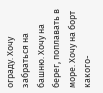ограду. Хочу забраться на башню. Хочу на берег, поплавать в море. Хочу на борт какого-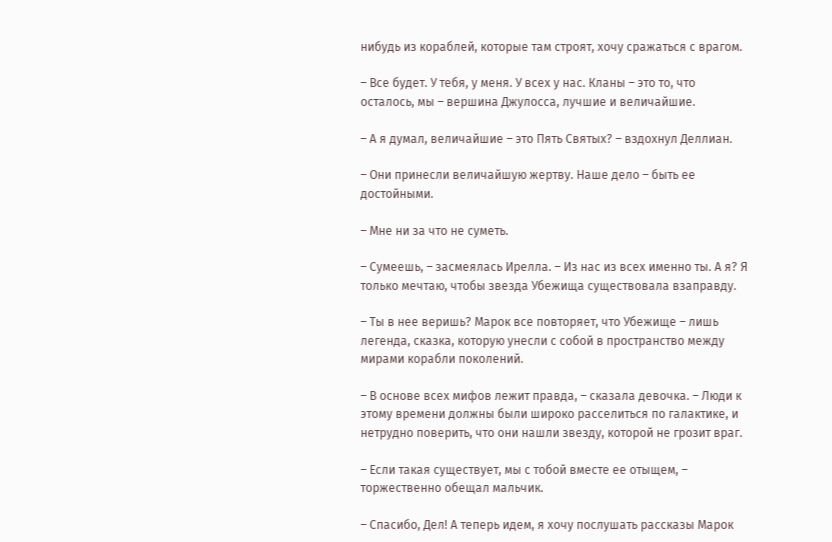нибудь из кораблей, которые там строят, хочу сражаться с врагом.

– Все будет. У тебя, у меня. У всех у нас. Кланы – это то, что осталось, мы – вершина Джулосса, лучшие и величайшие.

– А я думал, величайшие – это Пять Святых? – вздохнул Деллиан.

– Они принесли величайшую жертву. Наше дело – быть ее достойными.

– Мне ни за что не суметь.

– Сумеешь, – засмеялась Ирелла. – Из нас из всех именно ты. А я? Я только мечтаю, чтобы звезда Убежища существовала взаправду.

– Ты в нее веришь? Марок все повторяет, что Убежище – лишь легенда, сказка, которую унесли с собой в пространство между мирами корабли поколений.

– В основе всех мифов лежит правда, – сказала девочка. – Люди к этому времени должны были широко расселиться по галактике, и нетрудно поверить, что они нашли звезду, которой не грозит враг.

– Если такая существует, мы с тобой вместе ее отыщем, – торжественно обещал мальчик.

– Спасибо, Дел! А теперь идем, я хочу послушать рассказы Марок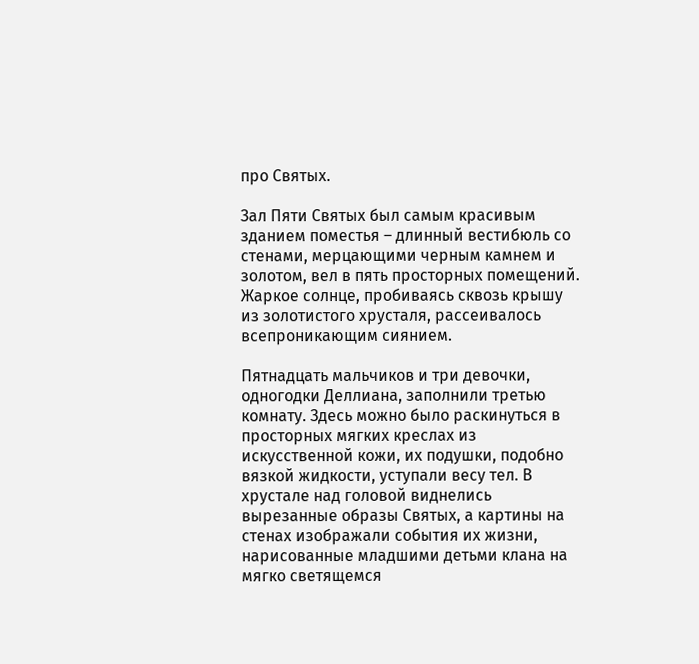про Святых.

Зал Пяти Святых был самым красивым зданием поместья – длинный вестибюль со стенами, мерцающими черным камнем и золотом, вел в пять просторных помещений. Жаркое солнце, пробиваясь сквозь крышу из золотистого хрусталя, рассеивалось всепроникающим сиянием.

Пятнадцать мальчиков и три девочки, одногодки Деллиана, заполнили третью комнату. Здесь можно было раскинуться в просторных мягких креслах из искусственной кожи, их подушки, подобно вязкой жидкости, уступали весу тел. В хрустале над головой виднелись вырезанные образы Святых, а картины на стенах изображали события их жизни, нарисованные младшими детьми клана на мягко светящемся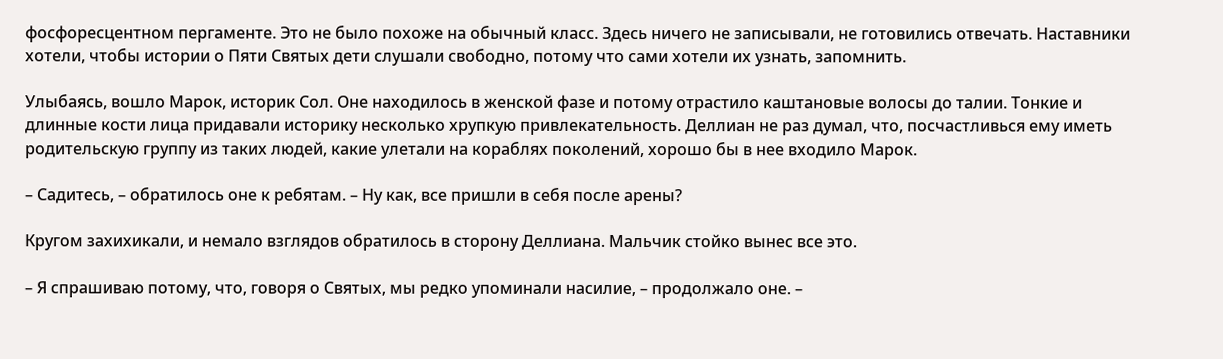фосфоресцентном пергаменте. Это не было похоже на обычный класс. Здесь ничего не записывали, не готовились отвечать. Наставники хотели, чтобы истории о Пяти Святых дети слушали свободно, потому что сами хотели их узнать, запомнить.

Улыбаясь, вошло Марок, историк Сол. Оне находилось в женской фазе и потому отрастило каштановые волосы до талии. Тонкие и длинные кости лица придавали историку несколько хрупкую привлекательность. Деллиан не раз думал, что, посчастливься ему иметь родительскую группу из таких людей, какие улетали на кораблях поколений, хорошо бы в нее входило Марок.

– Садитесь, – обратилось оне к ребятам. – Ну как, все пришли в себя после арены?

Кругом захихикали, и немало взглядов обратилось в сторону Деллиана. Мальчик стойко вынес все это.

– Я спрашиваю потому, что, говоря о Святых, мы редко упоминали насилие, – продолжало оне. –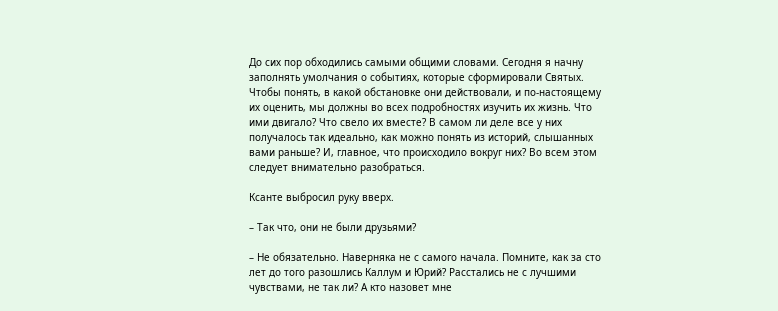До сих пор обходились самыми общими словами. Сегодня я начну заполнять умолчания о событиях, которые сформировали Святых. Чтобы понять, в какой обстановке они действовали, и по-настоящему их оценить, мы должны во всех подробностях изучить их жизнь. Что ими двигало? Что свело их вместе? В самом ли деле все у них получалось так идеально, как можно понять из историй, слышанных вами раньше? И, главное, что происходило вокруг них? Во всем этом следует внимательно разобраться.

Ксанте выбросил руку вверх.

– Так что, они не были друзьями?

– Не обязательно. Наверняка не с самого начала. Помните, как за сто лет до того разошлись Каллум и Юрий? Расстались не с лучшими чувствами, не так ли? А кто назовет мне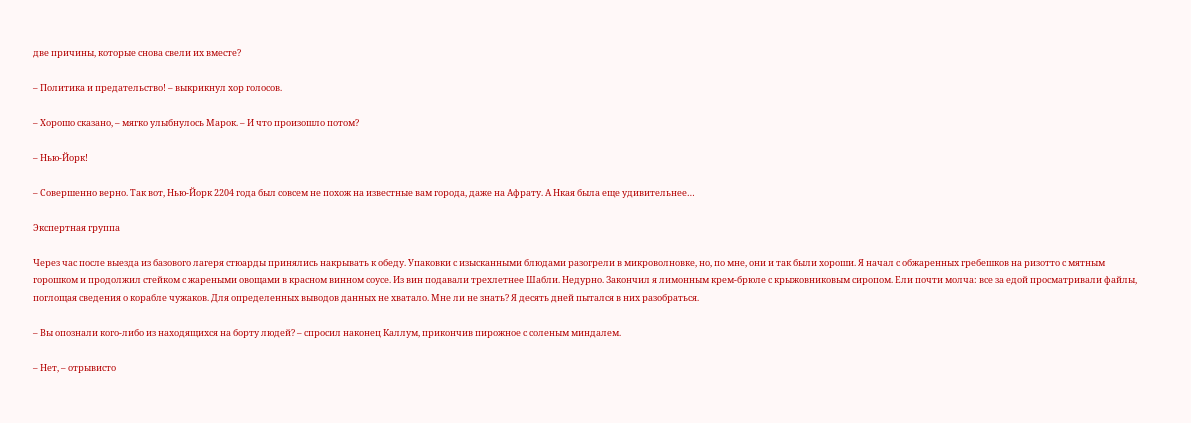две причины, которые снова свели их вместе?

– Политика и предательство! – выкрикнул хор голосов.

– Хорошо сказано, – мягко улыбнулось Марок. – И что произошло потом?

– Нью-Йорк!

– Совершенно верно. Так вот, Нью-Йорк 2204 года был совсем не похож на известные вам города, даже на Афрату. А Нкая была еще удивительнее…

Экспертная группа

Через час после выезда из базового лагеря стюарды принялись накрывать к обеду. Упаковки с изысканными блюдами разогрели в микроволновке, но, по мне, они и так были хороши. Я начал с обжаренных гребешков на ризотто с мятным горошком и продолжил стейком с жареными овощами в красном винном соусе. Из вин подавали трехлетнее Шабли. Недурно. Закончил я лимонным крем-брюле с крыжовниковым сиропом. Ели почти молча: все за едой просматривали файлы, поглощая сведения о корабле чужаков. Для определенных выводов данных не хватало. Мне ли не знать? Я десять дней пытался в них разобраться.

– Вы опознали кого-либо из находящихся на борту людей? – спросил наконец Каллум, прикончив пирожное с соленым миндалем.

– Нет, – отрывисто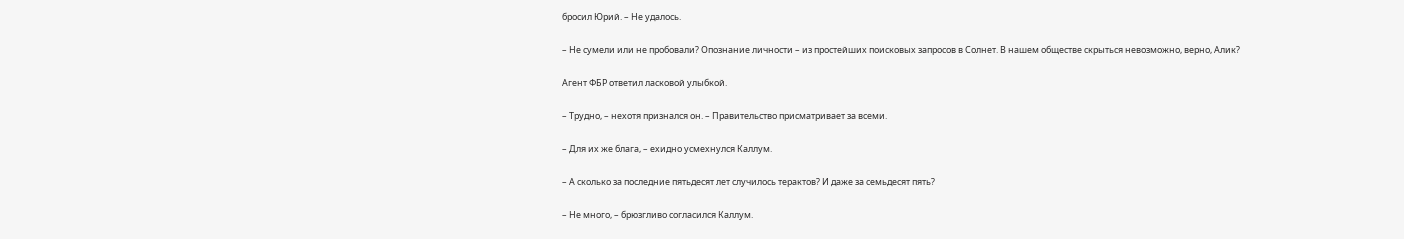бросил Юрий. – Не удалось.

– Не сумели или не пробовали? Опознание личности – из простейших поисковых запросов в Солнет. В нашем обществе скрыться невозможно, верно, Алик?

Агент ФБР ответил ласковой улыбкой.

– Трудно, – нехотя признался он. – Правительство присматривает за всеми.

– Для их же блага, – ехидно усмехнулся Каллум.

– А сколько за последние пятьдесят лет случилось терактов? И даже за семьдесят пять?

– Не много, – брюзгливо согласился Каллум.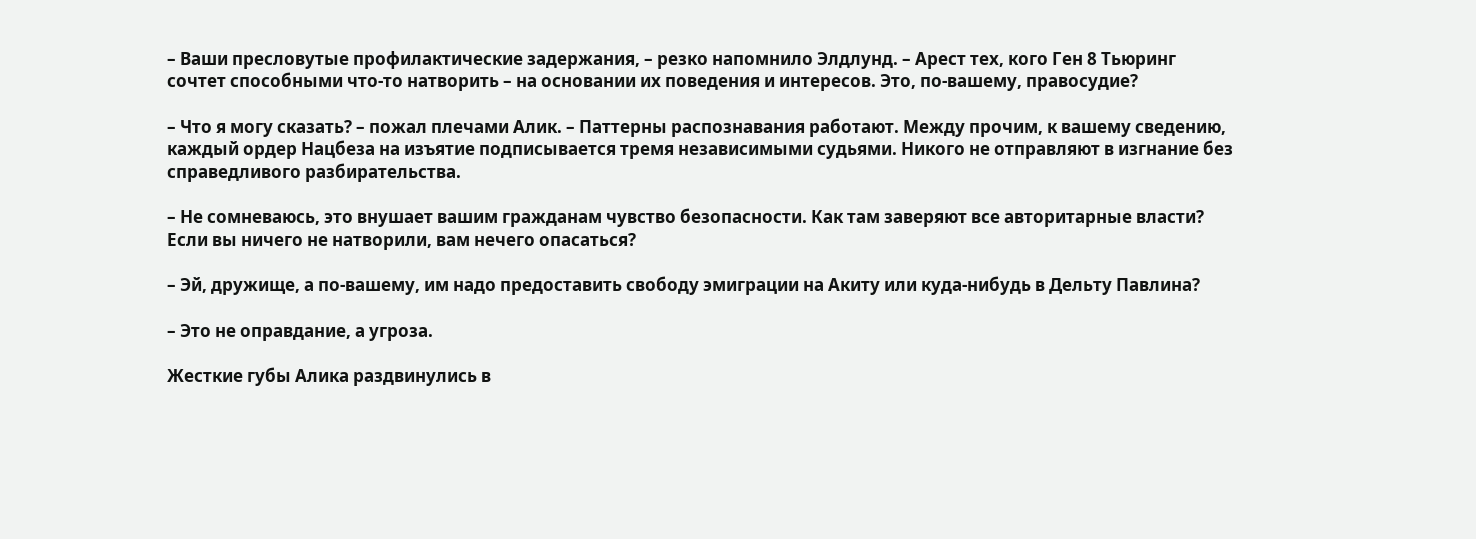– Ваши пресловутые профилактические задержания, – резко напомнило Элдлунд. – Арест тех, кого Ген 8 Тьюринг сочтет способными что-то натворить – на основании их поведения и интересов. Это, по-вашему, правосудие?

– Что я могу сказать? – пожал плечами Алик. – Паттерны распознавания работают. Между прочим, к вашему сведению, каждый ордер Нацбеза на изъятие подписывается тремя независимыми судьями. Никого не отправляют в изгнание без справедливого разбирательства.

– Не сомневаюсь, это внушает вашим гражданам чувство безопасности. Как там заверяют все авторитарные власти? Если вы ничего не натворили, вам нечего опасаться?

– Эй, дружище, а по-вашему, им надо предоставить свободу эмиграции на Акиту или куда-нибудь в Дельту Павлина?

– Это не оправдание, а угроза.

Жесткие губы Алика раздвинулись в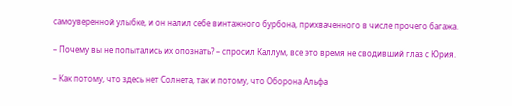самоуверенной улыбке, и он налил себе винтажного бурбона, прихваченного в числе прочего багажа.

– Почему вы не попытались их опознать? – спросил Каллум, все это время не сводивший глаз с Юрия.

– Как потому, что здесь нет Солнета, так и потому, что Оборона Альфа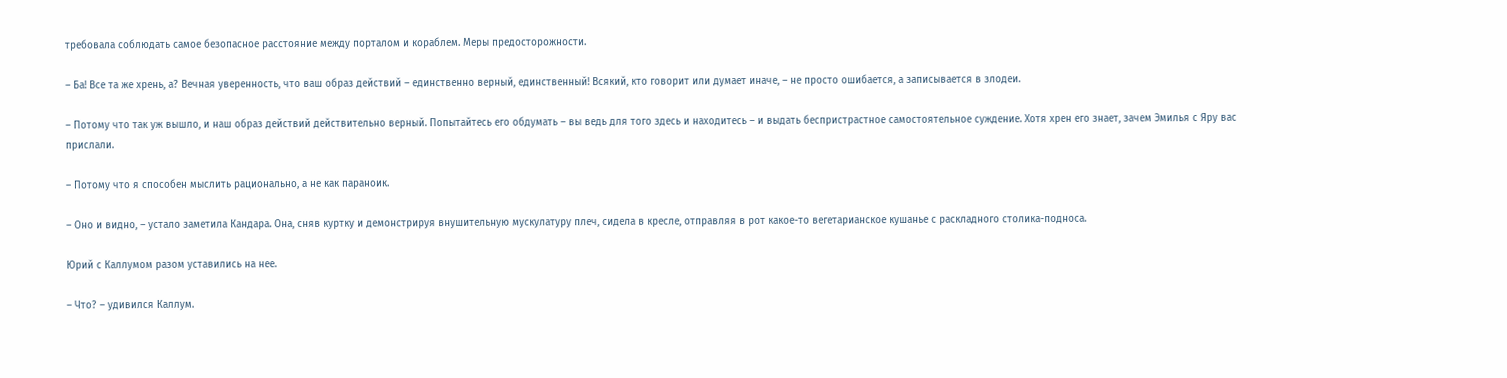требовала соблюдать самое безопасное расстояние между порталом и кораблем. Меры предосторожности.

– Ба! Все та же хрень, а? Вечная уверенность, что ваш образ действий – единственно верный, единственный! Всякий, кто говорит или думает иначе, – не просто ошибается, а записывается в злодеи.

– Потому что так уж вышло, и наш образ действий действительно верный. Попытайтесь его обдумать – вы ведь для того здесь и находитесь – и выдать беспристрастное самостоятельное суждение. Хотя хрен его знает, зачем Эмилья с Яру вас прислали.

– Потому что я способен мыслить рационально, а не как параноик.

– Оно и видно, – устало заметила Кандара. Она, сняв куртку и демонстрируя внушительную мускулатуру плеч, сидела в кресле, отправляя в рот какое-то вегетарианское кушанье с раскладного столика-подноса.

Юрий с Каллумом разом уставились на нее.

– Что? – удивился Каллум.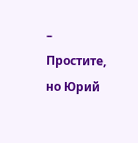– Простите, но Юрий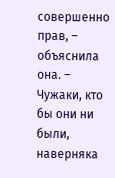совершенно прав, – объяснила она. – Чужаки, кто бы они ни были, наверняка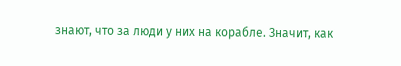знают, что за люди у них на корабле. Значит, как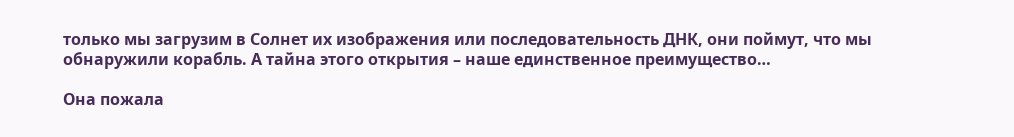только мы загрузим в Солнет их изображения или последовательность ДНК, они поймут, что мы обнаружили корабль. А тайна этого открытия – наше единственное преимущество…

Она пожала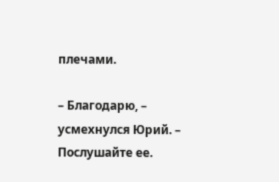плечами.

– Благодарю, – усмехнулся Юрий. – Послушайте ее.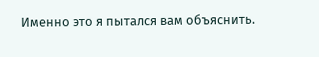Именно это я пытался вам объяснить.